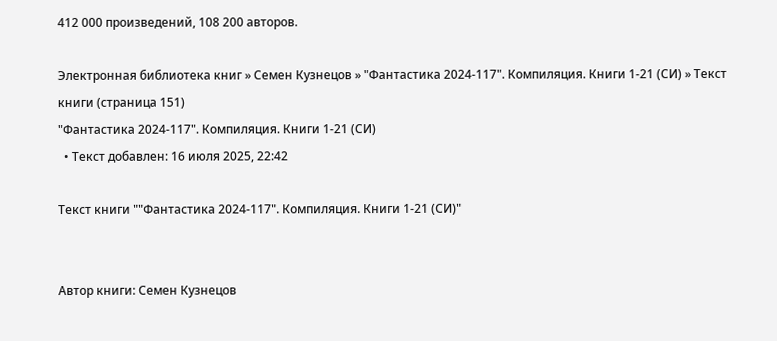412 000 произведений, 108 200 авторов.

Электронная библиотека книг » Семен Кузнецов » "Фантастика 2024-117". Компиляция. Книги 1-21 (СИ) » Текст книги (страница 151)
"Фантастика 2024-117". Компиляция. Книги 1-21 (СИ)
  • Текст добавлен: 16 июля 2025, 22:42

Текст книги ""Фантастика 2024-117". Компиляция. Книги 1-21 (СИ)"


Автор книги: Семен Кузнецов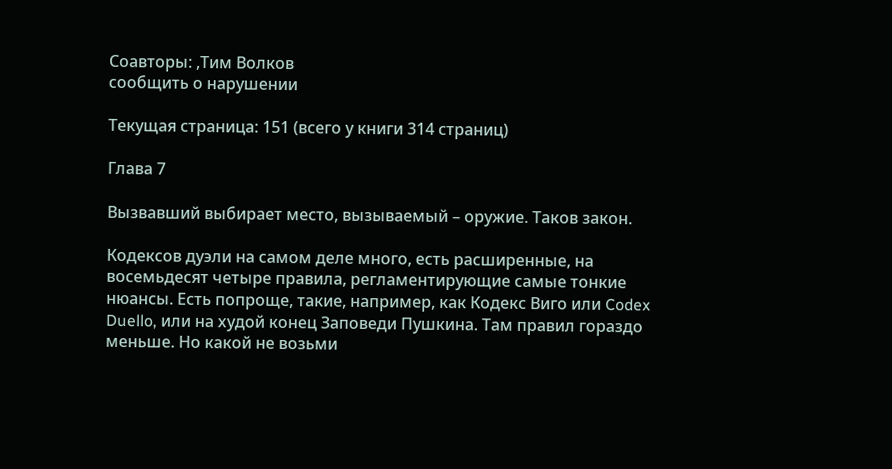Соавторы: ,Тим Волков
сообщить о нарушении

Текущая страница: 151 (всего у книги 314 страниц)

Глава 7

Вызвавший выбирает место, вызываемый – оружие. Таков закон.

Кодексов дуэли на самом деле много, есть расширенные, на восемьдесят четыре правила, регламентирующие самые тонкие нюансы. Есть попроще, такие, например, как Кодекс Виго или Codex Duello, или на худой конец Заповеди Пушкина. Там правил гораздо меньше. Но какой не возьми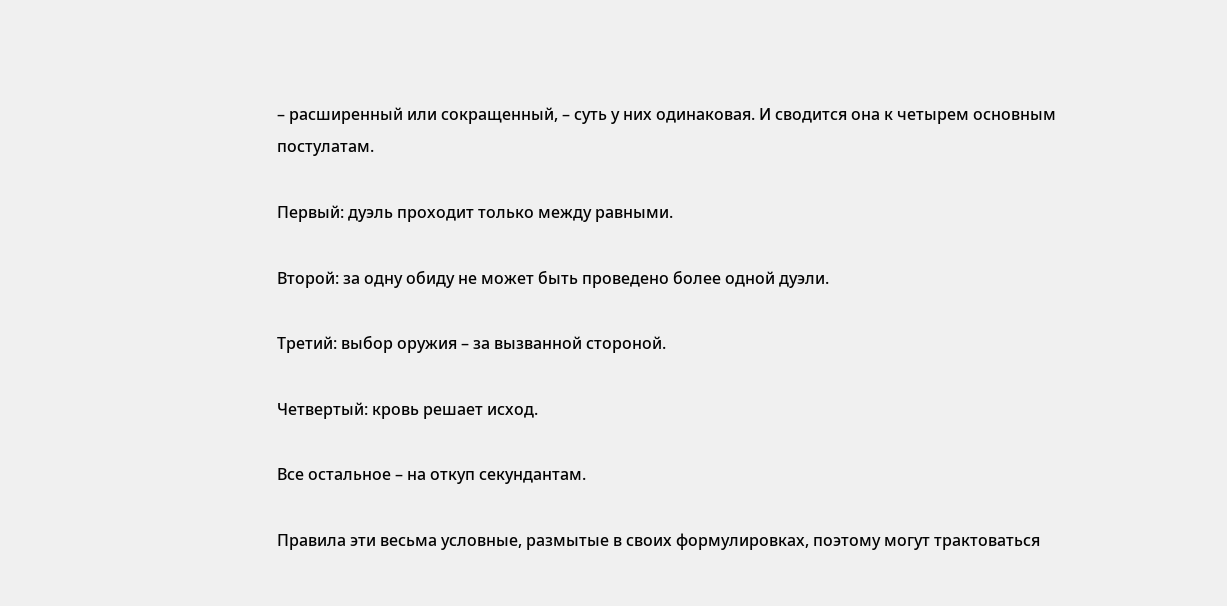– расширенный или сокращенный, – суть у них одинаковая. И сводится она к четырем основным постулатам.

Первый: дуэль проходит только между равными.

Второй: за одну обиду не может быть проведено более одной дуэли.

Третий: выбор оружия – за вызванной стороной.

Четвертый: кровь решает исход.

Все остальное – на откуп секундантам.

Правила эти весьма условные, размытые в своих формулировках, поэтому могут трактоваться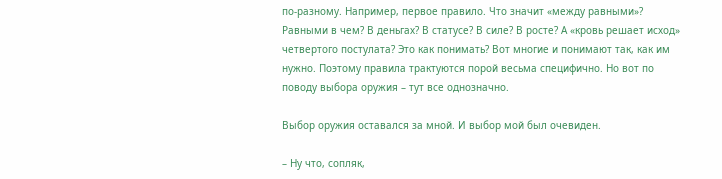по-разному. Например, первое правило. Что значит «между равными»? Равными в чем? В деньгах? В статусе? В силе? В росте? А «кровь решает исход» четвертого постулата? Это как понимать? Вот многие и понимают так, как им нужно. Поэтому правила трактуются порой весьма специфично. Но вот по поводу выбора оружия – тут все однозначно.

Выбор оружия оставался за мной. И выбор мой был очевиден.

– Ну что, сопляк,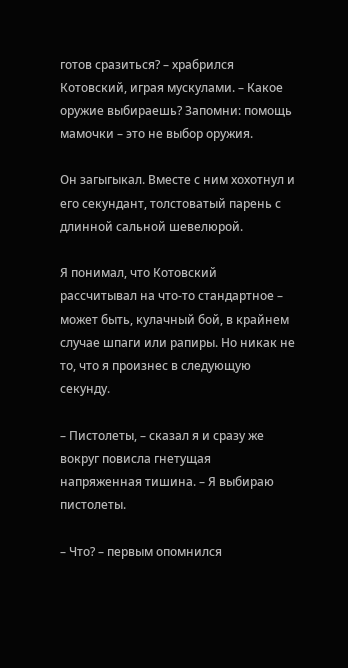готов сразиться? – храбрился Котовский, играя мускулами. – Какое оружие выбираешь? Запомни: помощь мамочки – это не выбор оружия.

Он загыгыкал. Вместе с ним хохотнул и его секундант, толстоватый парень с длинной сальной шевелюрой.

Я понимал, что Котовский рассчитывал на что-то стандартное – может быть, кулачный бой, в крайнем случае шпаги или рапиры. Но никак не то, что я произнес в следующую секунду.

– Пистолеты, – сказал я и сразу же вокруг повисла гнетущая напряженная тишина. – Я выбираю пистолеты.

– Что? – первым опомнился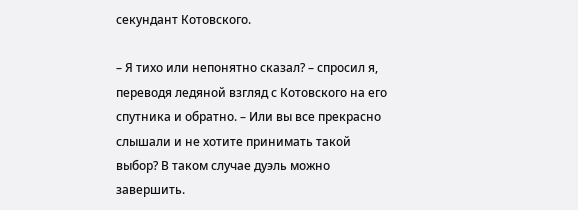секундант Котовского.

– Я тихо или непонятно сказал? – спросил я, переводя ледяной взгляд с Котовского на его спутника и обратно. – Или вы все прекрасно слышали и не хотите принимать такой выбор? В таком случае дуэль можно завершить.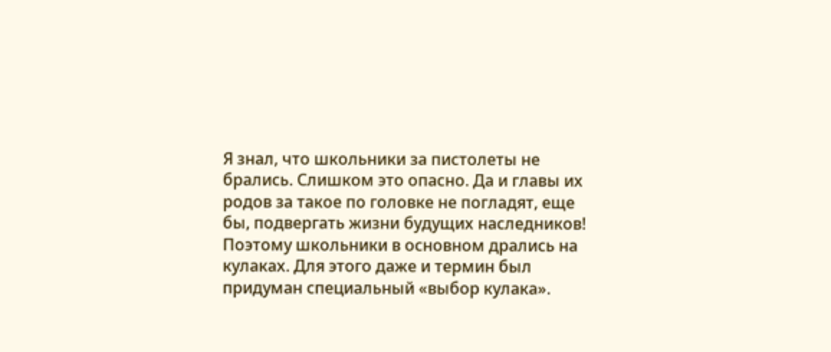Я знал, что школьники за пистолеты не брались. Слишком это опасно. Да и главы их родов за такое по головке не погладят, еще бы, подвергать жизни будущих наследников! Поэтому школьники в основном дрались на кулаках. Для этого даже и термин был придуман специальный «выбор кулака».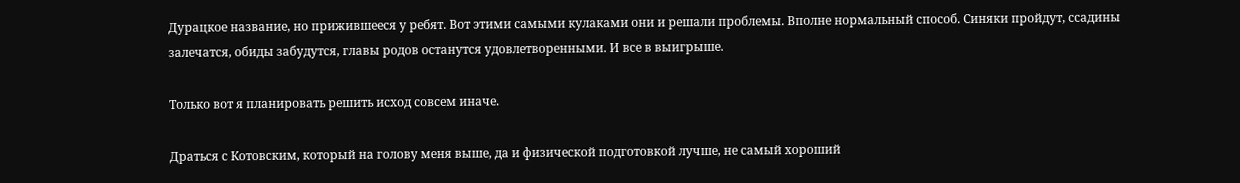Дурацкое название, но прижившееся у ребят. Вот этими самыми кулаками они и решали проблемы. Вполне нормальный способ. Синяки пройдут, ссадины залечатся, обиды забудутся, главы родов останутся удовлетворенными. И все в выигрыше.

Только вот я планировать решить исход совсем иначе.

Драться с Котовским, который на голову меня выше, да и физической подготовкой лучше, не самый хороший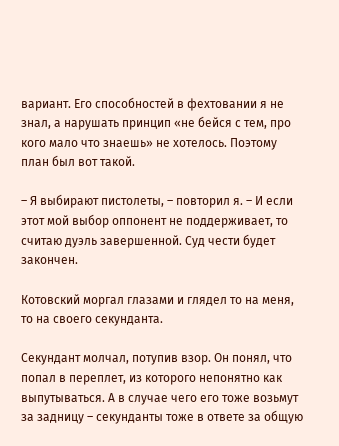вариант. Его способностей в фехтовании я не знал, а нарушать принцип «не бейся с тем, про кого мало что знаешь» не хотелось. Поэтому план был вот такой.

– Я выбирают пистолеты, – повторил я. – И если этот мой выбор оппонент не поддерживает, то считаю дуэль завершенной. Суд чести будет закончен.

Котовский моргал глазами и глядел то на меня, то на своего секунданта.

Секундант молчал, потупив взор. Он понял, что попал в переплет, из которого непонятно как выпутываться. А в случае чего его тоже возьмут за задницу – секунданты тоже в ответе за общую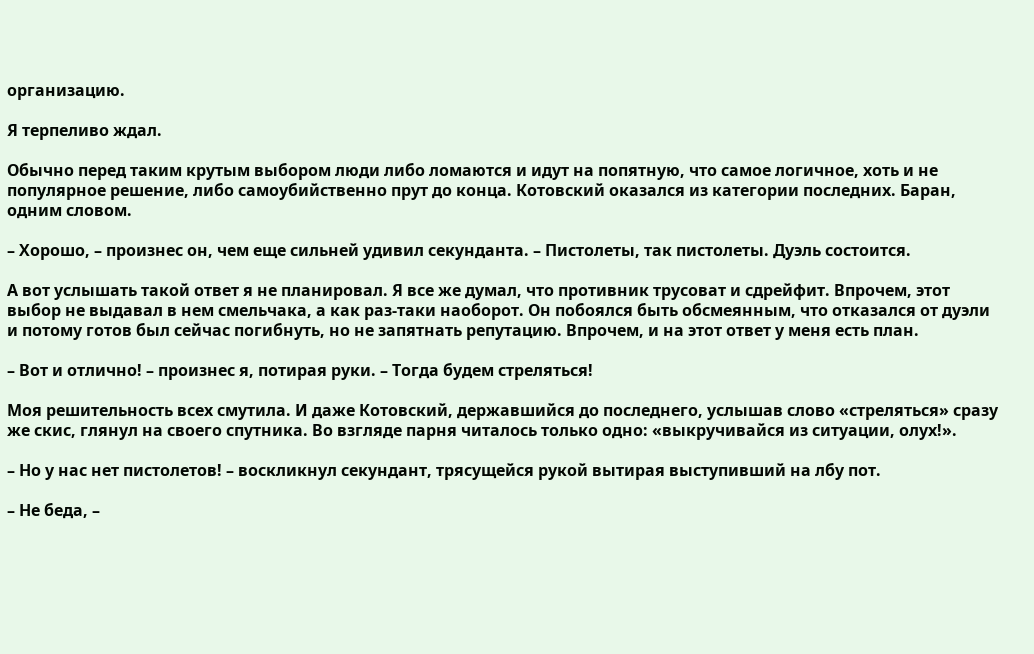организацию.

Я терпеливо ждал.

Обычно перед таким крутым выбором люди либо ломаются и идут на попятную, что самое логичное, хоть и не популярное решение, либо самоубийственно прут до конца. Котовский оказался из категории последних. Баран, одним словом.

– Хорошо, – произнес он, чем еще сильней удивил секунданта. – Пистолеты, так пистолеты. Дуэль состоится.

А вот услышать такой ответ я не планировал. Я все же думал, что противник трусоват и сдрейфит. Впрочем, этот выбор не выдавал в нем смельчака, а как раз-таки наоборот. Он побоялся быть обсмеянным, что отказался от дуэли и потому готов был сейчас погибнуть, но не запятнать репутацию. Впрочем, и на этот ответ у меня есть план.

– Вот и отлично! – произнес я, потирая руки. – Тогда будем стреляться!

Моя решительность всех смутила. И даже Котовский, державшийся до последнего, услышав слово «стреляться» сразу же скис, глянул на своего спутника. Во взгляде парня читалось только одно: «выкручивайся из ситуации, олух!».

– Но у нас нет пистолетов! – воскликнул секундант, трясущейся рукой вытирая выступивший на лбу пот.

– Не беда, –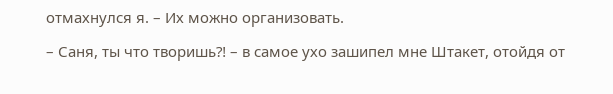отмахнулся я. – Их можно организовать.

– Саня, ты что творишь⁈ – в самое ухо зашипел мне Штакет, отойдя от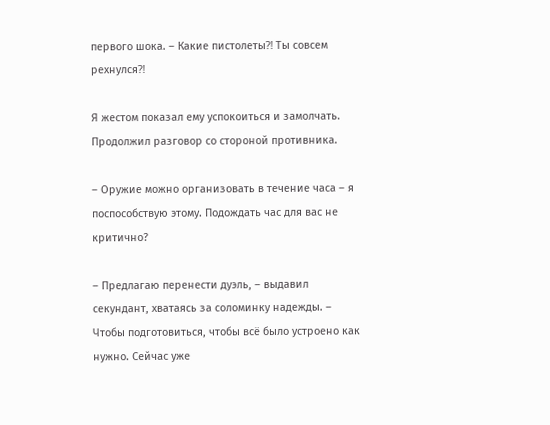первого шока. – Какие пистолеты⁈ Ты совсем рехнулся⁈

Я жестом показал ему успокоиться и замолчать. Продолжил разговор со стороной противника.

– Оружие можно организовать в течение часа – я поспособствую этому. Подождать час для вас не критично?

– Предлагаю перенести дуэль, – выдавил секундант, хватаясь за соломинку надежды. – Чтобы подготовиться, чтобы всё было устроено как нужно. Сейчас уже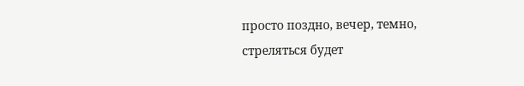просто поздно, вечер, темно, стреляться будет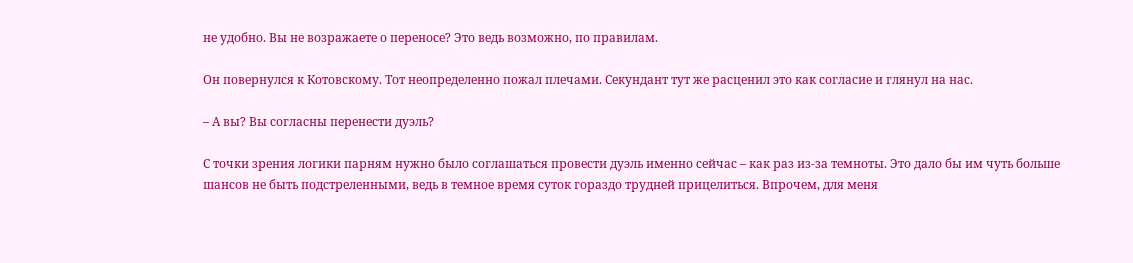не удобно. Вы не возражаете о переносе? Это ведь возможно, по правилам.

Он повернулся к Котовскому. Тот неопределенно пожал плечами. Секундант тут же расценил это как согласие и глянул на нас.

– А вы? Вы согласны перенести дуэль?

С точки зрения логики парням нужно было соглашаться провести дуэль именно сейчас – как раз из-за темноты. Это дало бы им чуть больше шансов не быть подстреленными, ведь в темное время суток гораздо трудней прицелиться. Впрочем, для меня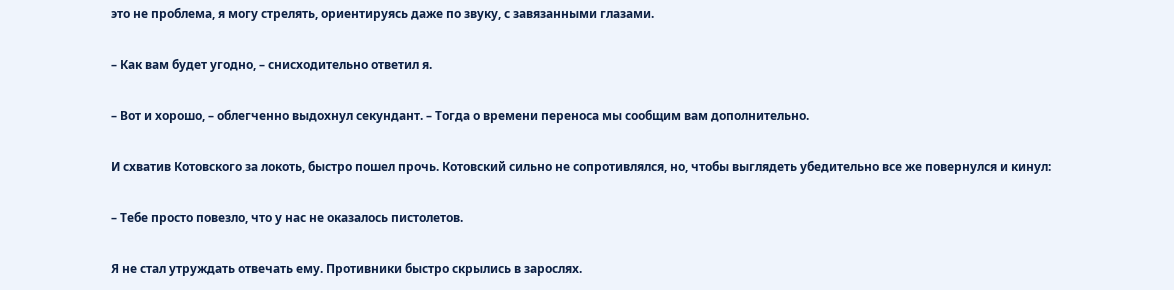это не проблема, я могу стрелять, ориентируясь даже по звуку, с завязанными глазами.

– Как вам будет угодно, – снисходительно ответил я.

– Вот и хорошо, – облегченно выдохнул секундант. – Тогда о времени переноса мы сообщим вам дополнительно.

И схватив Котовского за локоть, быстро пошел прочь. Котовский сильно не сопротивлялся, но, чтобы выглядеть убедительно все же повернулся и кинул:

– Тебе просто повезло, что у нас не оказалось пистолетов.

Я не стал утруждать отвечать ему. Противники быстро скрылись в зарослях.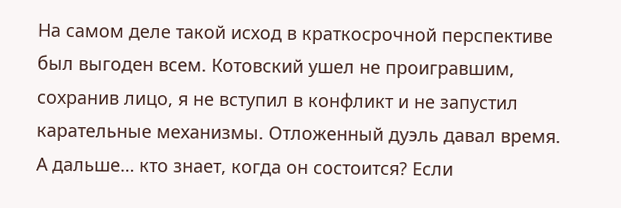На самом деле такой исход в краткосрочной перспективе был выгоден всем. Котовский ушел не проигравшим, сохранив лицо, я не вступил в конфликт и не запустил карательные механизмы. Отложенный дуэль давал время. А дальше… кто знает, когда он состоится? Если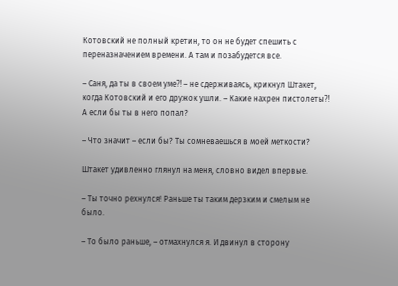Котовский не полный кретин, то он не будет спешить с переназначением времени. А там и позабудется все.

– Саня, да ты в своем уме⁈ – не сдерживаясь, крикнул Штакет, когда Котовский и его дружок ушли. – Какие нахрен пистолеты⁈ А если бы ты в него попал?

– Что значит – если бы? Ты сомневаешься в моей меткости?

Штакет удивленно глянул на меня, словно видел впервые.

– Ты точно рехнулся! Раньше ты таким дерзким и смелым не было.

– То было раньше, – отмахнулся я. И двинул в сторону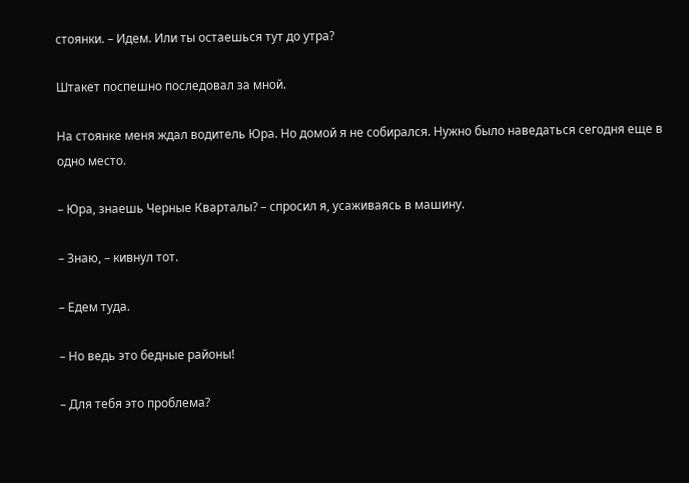стоянки. – Идем. Или ты остаешься тут до утра?

Штакет поспешно последовал за мной.

На стоянке меня ждал водитель Юра. Но домой я не собирался. Нужно было наведаться сегодня еще в одно место.

– Юра, знаешь Черные Кварталы? – спросил я, усаживаясь в машину.

– Знаю, – кивнул тот.

– Едем туда.

– Но ведь это бедные районы!

– Для тебя это проблема?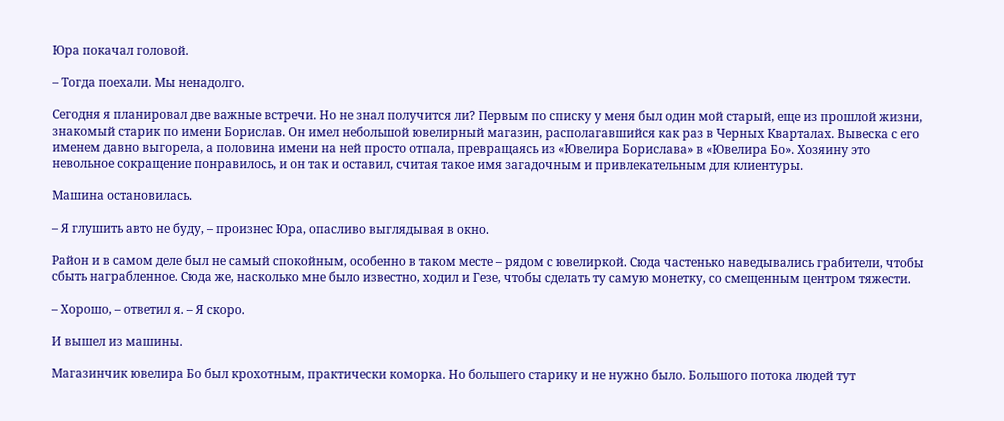Юра покачал головой.

– Тогда поехали. Мы ненадолго.

Сегодня я планировал две важные встречи. Но не знал получится ли? Первым по списку у меня был один мой старый, еще из прошлой жизни, знакомый старик по имени Борислав. Он имел небольшой ювелирный магазин, располагавшийся как раз в Черных Кварталах. Вывеска с его именем давно выгорела, а половина имени на ней просто отпала, превращаясь из «Ювелира Борислава» в «Ювелира Бо». Хозяину это невольное сокращение понравилось, и он так и оставил, считая такое имя загадочным и привлекательным для клиентуры.

Машина остановилась.

– Я глушить авто не буду, – произнес Юра, опасливо выглядывая в окно.

Район и в самом деле был не самый спокойным, особенно в таком месте – рядом с ювелиркой. Сюда частенько наведывались грабители, чтобы сбыть награбленное. Сюда же, насколько мне было известно, ходил и Гезе, чтобы сделать ту самую монетку, со смещенным центром тяжести.

– Хорошо, – ответил я. – Я скоро.

И вышел из машины.

Магазинчик ювелира Бо был крохотным, практически коморка. Но большего старику и не нужно было. Большого потока людей тут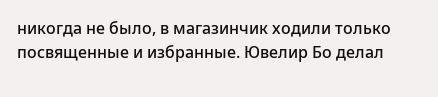никогда не было, в магазинчик ходили только посвященные и избранные. Ювелир Бо делал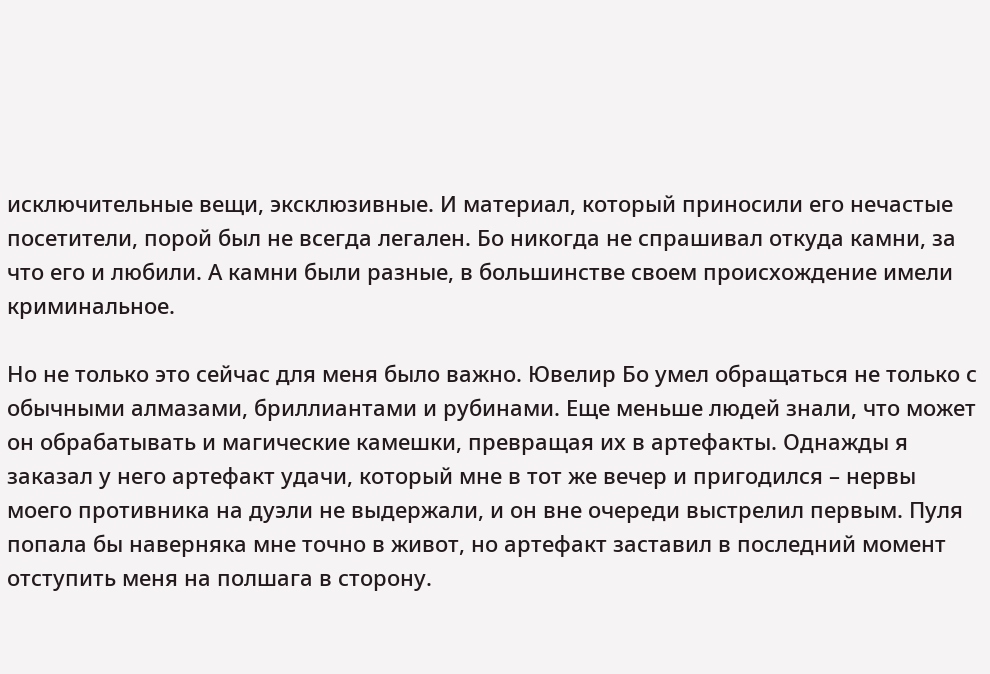исключительные вещи, эксклюзивные. И материал, который приносили его нечастые посетители, порой был не всегда легален. Бо никогда не спрашивал откуда камни, за что его и любили. А камни были разные, в большинстве своем происхождение имели криминальное.

Но не только это сейчас для меня было важно. Ювелир Бо умел обращаться не только с обычными алмазами, бриллиантами и рубинами. Еще меньше людей знали, что может он обрабатывать и магические камешки, превращая их в артефакты. Однажды я заказал у него артефакт удачи, который мне в тот же вечер и пригодился – нервы моего противника на дуэли не выдержали, и он вне очереди выстрелил первым. Пуля попала бы наверняка мне точно в живот, но артефакт заставил в последний момент отступить меня на полшага в сторону.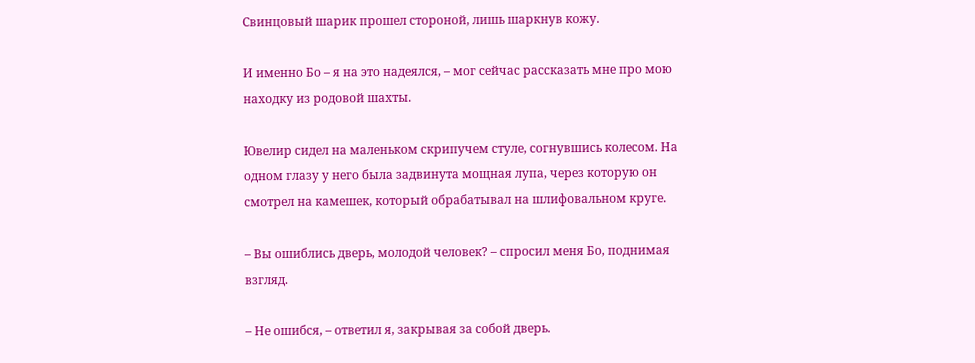Свинцовый шарик прошел стороной, лишь шаркнув кожу.

И именно Бо – я на это надеялся, – мог сейчас рассказать мне про мою находку из родовой шахты.

Ювелир сидел на маленьком скрипучем стуле, согнувшись колесом. На одном глазу у него была задвинута мощная лупа, через которую он смотрел на камешек, который обрабатывал на шлифовальном круге.

– Вы ошиблись дверь, молодой человек? – спросил меня Бо, поднимая взгляд.

– Не ошибся, – ответил я, закрывая за собой дверь.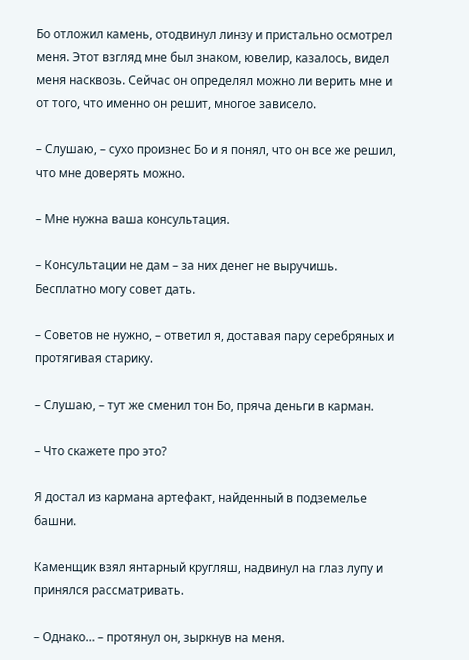Бо отложил камень, отодвинул линзу и пристально осмотрел меня. Этот взгляд мне был знаком, ювелир, казалось, видел меня насквозь. Сейчас он определял можно ли верить мне и от того, что именно он решит, многое зависело.

– Слушаю, – сухо произнес Бо и я понял, что он все же решил, что мне доверять можно.

– Мне нужна ваша консультация.

– Консультации не дам – за них денег не выручишь. Бесплатно могу совет дать.

– Советов не нужно, – ответил я, доставая пару серебряных и протягивая старику.

– Слушаю, – тут же сменил тон Бо, пряча деньги в карман.

– Что скажете про это?

Я достал из кармана артефакт, найденный в подземелье башни.

Каменщик взял янтарный кругляш, надвинул на глаз лупу и принялся рассматривать.

– Однако… – протянул он, зыркнув на меня.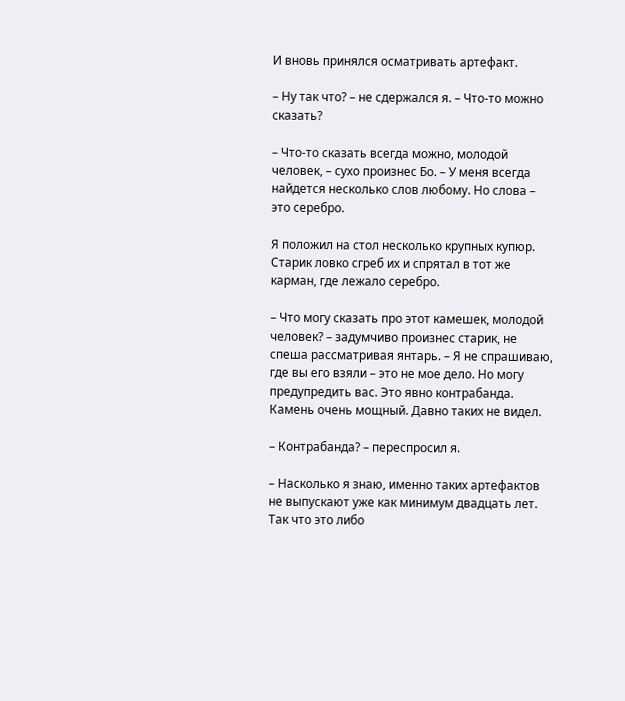И вновь принялся осматривать артефакт.

– Ну так что? – не сдержался я. – Что-то можно сказать?

– Что-то сказать всегда можно, молодой человек, – сухо произнес Бо. – У меня всегда найдется несколько слов любому. Но слова – это серебро.

Я положил на стол несколько крупных купюр. Старик ловко сгреб их и спрятал в тот же карман, где лежало серебро.

– Что могу сказать про этот камешек, молодой человек? – задумчиво произнес старик, не спеша рассматривая янтарь. – Я не спрашиваю, где вы его взяли – это не мое дело. Но могу предупредить вас. Это явно контрабанда. Камень очень мощный. Давно таких не видел.

– Контрабанда? – переспросил я.

– Насколько я знаю, именно таких артефактов не выпускают уже как минимум двадцать лет. Так что это либо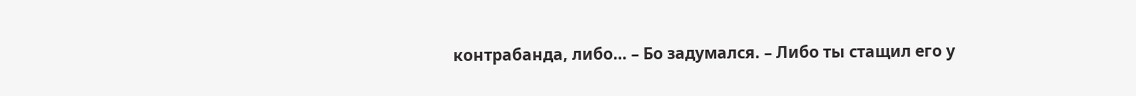контрабанда, либо… – Бо задумался. – Либо ты стащил его у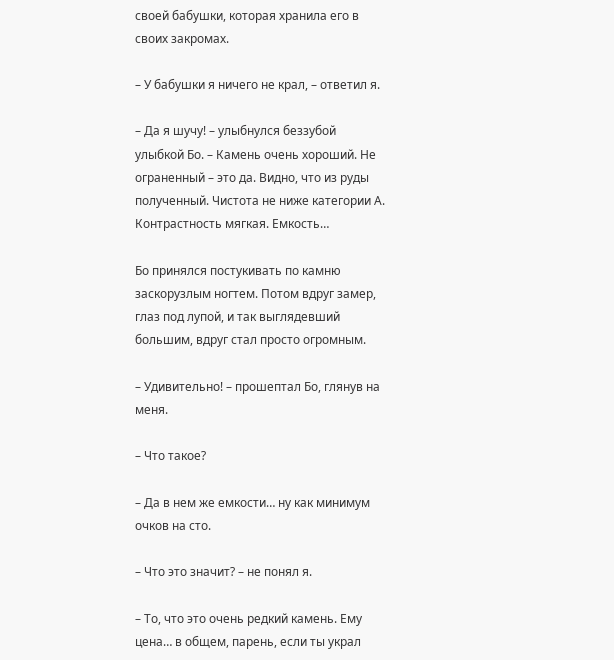своей бабушки, которая хранила его в своих закромах.

– У бабушки я ничего не крал, – ответил я.

– Да я шучу! – улыбнулся беззубой улыбкой Бо. – Камень очень хороший. Не ограненный – это да. Видно, что из руды полученный. Чистота не ниже категории А. Контрастность мягкая. Емкость…

Бо принялся постукивать по камню заскорузлым ногтем. Потом вдруг замер, глаз под лупой, и так выглядевший большим, вдруг стал просто огромным.

– Удивительно! – прошептал Бо, глянув на меня.

– Что такое?

– Да в нем же емкости… ну как минимум очков на сто.

– Что это значит? – не понял я.

– То, что это очень редкий камень. Ему цена… в общем, парень, если ты украл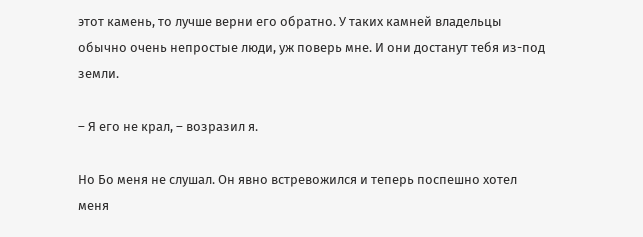этот камень, то лучше верни его обратно. У таких камней владельцы обычно очень непростые люди, уж поверь мне. И они достанут тебя из-под земли.

– Я его не крал, – возразил я.

Но Бо меня не слушал. Он явно встревожился и теперь поспешно хотел меня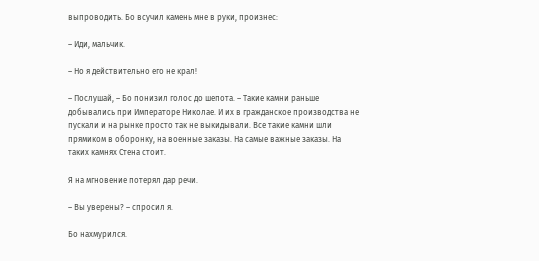выпроводить. Бо всучил камень мне в руки, произнес:

– Иди, мальчик.

– Но я действительно его не крал!

– Послушай, – Бо понизил голос до шепота. – Такие камни раньше добывались при Императоре Николае. И их в гражданское производства не пускали и на рынке просто так не выкидывали. Все такие камни шли прямиком в оборонку, на военные заказы. На самые важные заказы. На таких камнях Стена стоит.

Я на мгновение потерял дар речи.

– Вы уверены? – спросил я.

Бо нахмурился.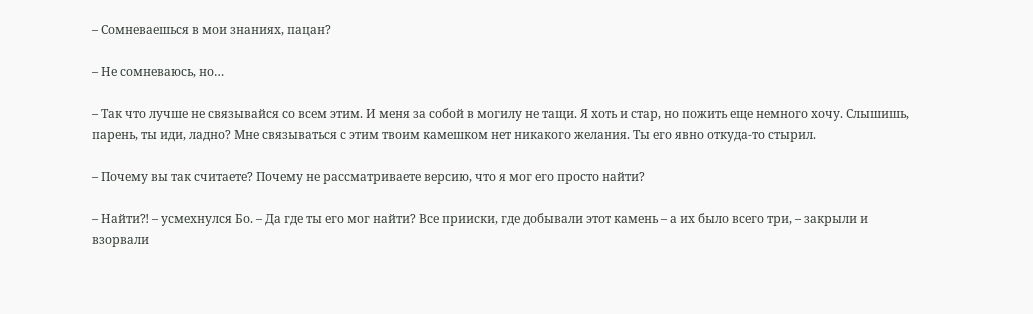– Сомневаешься в мои знаниях, пацан?

– Не сомневаюсь, но…

– Так что лучше не связывайся со всем этим. И меня за собой в могилу не тащи. Я хоть и стар, но пожить еще немного хочу. Слышишь, парень, ты иди, ладно? Мне связываться с этим твоим камешком нет никакого желания. Ты его явно откуда-то стырил.

– Почему вы так считаете? Почему не рассматриваете версию, что я мог его просто найти?

– Найти⁈ – усмехнулся Бо. – Да где ты его мог найти? Все прииски, где добывали этот камень – а их было всего три, – закрыли и взорвали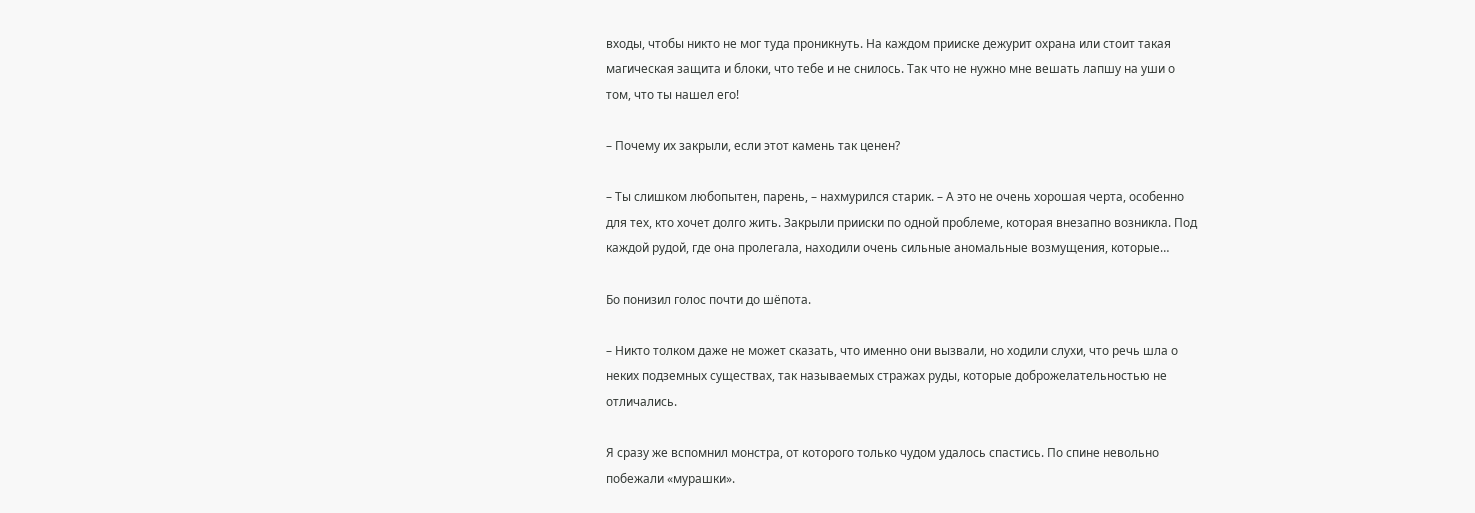входы, чтобы никто не мог туда проникнуть. На каждом прииске дежурит охрана или стоит такая магическая защита и блоки, что тебе и не снилось. Так что не нужно мне вешать лапшу на уши о том, что ты нашел его!

– Почему их закрыли, если этот камень так ценен?

– Ты слишком любопытен, парень, – нахмурился старик. – А это не очень хорошая черта, особенно для тех, кто хочет долго жить. Закрыли прииски по одной проблеме, которая внезапно возникла. Под каждой рудой, где она пролегала, находили очень сильные аномальные возмущения, которые…

Бо понизил голос почти до шёпота.

– Никто толком даже не может сказать, что именно они вызвали, но ходили слухи, что речь шла о неких подземных существах, так называемых стражах руды, которые доброжелательностью не отличались.

Я сразу же вспомнил монстра, от которого только чудом удалось спастись. По спине невольно побежали «мурашки».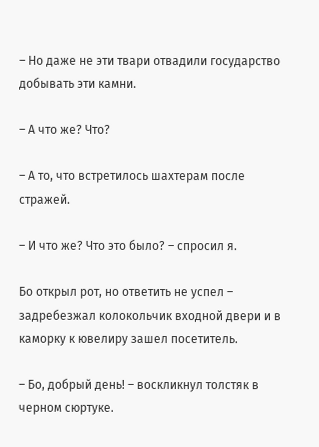– Но даже не эти твари отвадили государство добывать эти камни.

– А что же? Что?

– А то, что встретилось шахтерам после стражей.

– И что же? Что это было? – спросил я.

Бо открыл рот, но ответить не успел – задребезжал колокольчик входной двери и в каморку к ювелиру зашел посетитель.

– Бо, добрый день! – воскликнул толстяк в черном сюртуке.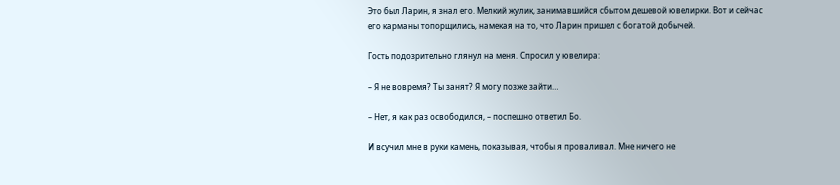Это был Ларин, я знал его. Мелкий жулик, занимавшийся сбытом дешевой ювелирки. Вот и сейчас его карманы топорщились, намекая на то, что Ларин пришел с богатой добычей.

Гость подозрительно глянул на меня. Спросил у ювелира:

– Я не вовремя? Ты занят? Я могу позже зайти…

– Нет, я как раз освободился, – поспешно ответил Бо.

И всучил мне в руки камень, показывая, чтобы я проваливал. Мне ничего не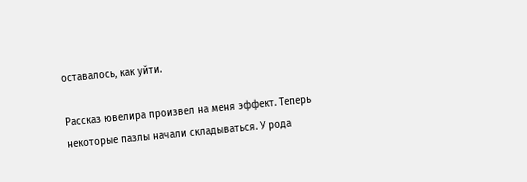оставалось, как уйти.

Рассказ ювелира произвел на меня эффект. Теперь некоторые пазлы начали складываться. У рода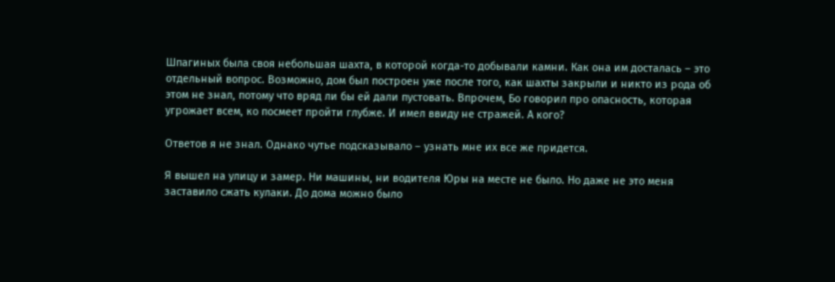Шпагиных была своя небольшая шахта, в которой когда-то добывали камни. Как она им досталась – это отдельный вопрос. Возможно, дом был построен уже после того, как шахты закрыли и никто из рода об этом не знал, потому что вряд ли бы ей дали пустовать. Впрочем, Бо говорил про опасность, которая угрожает всем, ко посмеет пройти глубже. И имел ввиду не стражей. А кого?

Ответов я не знал. Однако чутье подсказывало – узнать мне их все же придется.

Я вышел на улицу и замер. Ни машины, ни водителя Юры на месте не было. Но даже не это меня заставило сжать кулаки. До дома можно было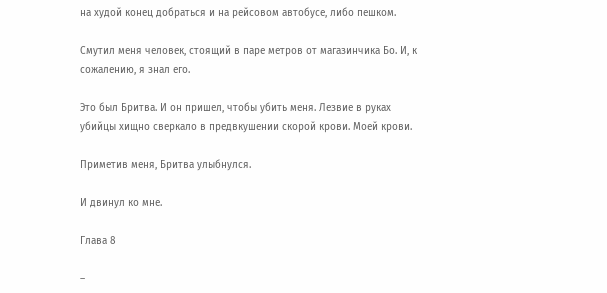на худой конец добраться и на рейсовом автобусе, либо пешком.

Смутил меня человек, стоящий в паре метров от магазинчика Бо. И, к сожалению, я знал его.

Это был Бритва. И он пришел, чтобы убить меня. Лезвие в руках убийцы хищно сверкало в предвкушении скорой крови. Моей крови.

Приметив меня, Бритва улыбнулся.

И двинул ко мне.

Глава 8

–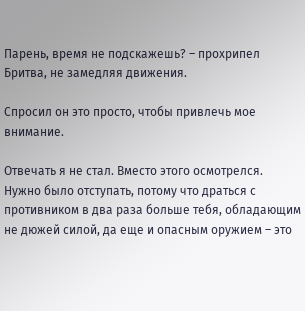Парень, время не подскажешь? – прохрипел Бритва, не замедляя движения.

Спросил он это просто, чтобы привлечь мое внимание.

Отвечать я не стал. Вместо этого осмотрелся. Нужно было отступать, потому что драться с противником в два раза больше тебя, обладающим не дюжей силой, да еще и опасным оружием – это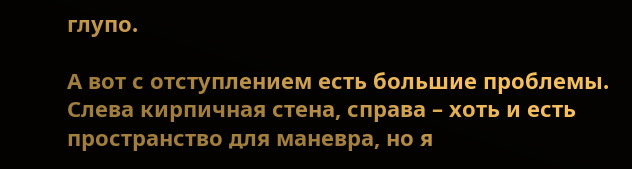глупо.

А вот с отступлением есть большие проблемы. Слева кирпичная стена, справа – хоть и есть пространство для маневра, но я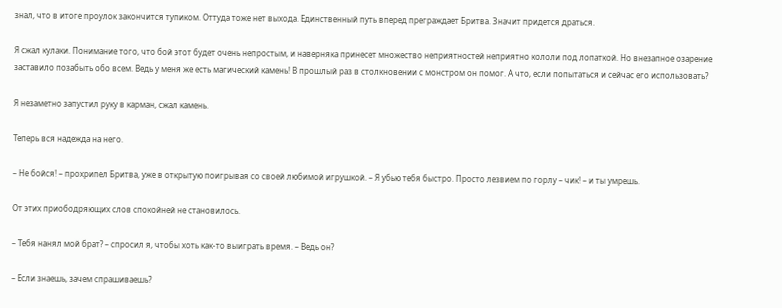знал, что в итоге проулок закончится тупиком. Оттуда тоже нет выхода. Единственный путь вперед преграждает Бритва. Значит придется драться.

Я сжал кулаки. Понимание того, что бой этот будет очень непростым, и наверняка принесет множество неприятностей неприятно кололи под лопаткой. Но внезапное озарение заставило позабыть обо всем. Ведь у меня же есть магический камень! В прошлый раз в столкновении с монстром он помог. А что, если попытаться и сейчас его использовать?

Я незаметно запустил руку в карман, сжал камень.

Теперь вся надежда на него.

– Не бойся! – прохрипел Бритва, уже в открытую поигрывая со своей любимой игрушкой. – Я убью тебя быстро. Просто лезвием по горлу – чик! – и ты умрешь.

От этих приободряющих слов спокойней не становилось.

– Тебя нанял мой брат? – спросил я, чтобы хоть как-то выиграть время. – Ведь он?

– Если знаешь, зачем спрашиваешь?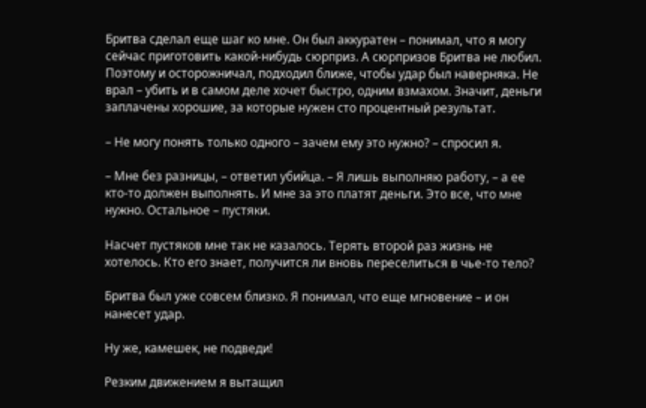Бритва сделал еще шаг ко мне. Он был аккуратен – понимал, что я могу сейчас приготовить какой-нибудь сюрприз. А сюрпризов Бритва не любил. Поэтому и осторожничал, подходил ближе, чтобы удар был наверняка. Не врал – убить и в самом деле хочет быстро, одним взмахом. Значит, деньги заплачены хорошие, за которые нужен сто процентный результат.

– Не могу понять только одного – зачем ему это нужно? – спросил я.

– Мне без разницы, – ответил убийца. – Я лишь выполняю работу, – а ее кто-то должен выполнять. И мне за это платят деньги. Это все, что мне нужно. Остальное – пустяки.

Насчет пустяков мне так не казалось. Терять второй раз жизнь не хотелось. Кто его знает, получится ли вновь переселиться в чье-то тело?

Бритва был уже совсем близко. Я понимал, что еще мгновение – и он нанесет удар.

Ну же, камешек, не подведи!

Резким движением я вытащил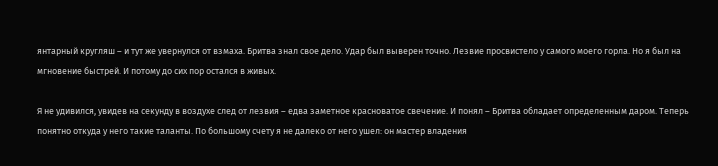янтарный кругляш – и тут же увернулся от взмаха. Бритва знал свое дело. Удар был выверен точно. Лезвие просвистело у самого моего горла. Но я был на мгновение быстрей. И потому до сих пор остался в живых.

Я не удивился, увидев на секунду в воздухе след от лезвия – едва заметное красноватое свечение. И понял – Бритва обладает определенным даром. Теперь понятно откуда у него такие таланты. По большому счету я не далеко от него ушел: он мастер владения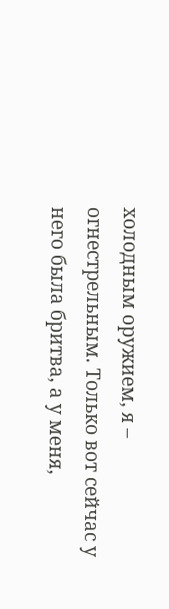холодным оружием, я – огнестрельным. Только вот сейчас у него была бритва, а у меня,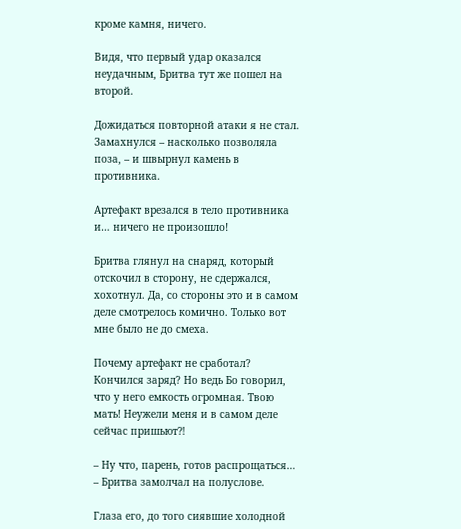кроме камня, ничего.

Видя, что первый удар оказался неудачным, Бритва тут же пошел на второй.

Дожидаться повторной атаки я не стал. Замахнулся – насколько позволяла поза, – и швырнул камень в противника.

Артефакт врезался в тело противника и… ничего не произошло!

Бритва глянул на снаряд, который отскочил в сторону, не сдержался, хохотнул. Да, со стороны это и в самом деле смотрелось комично. Только вот мне было не до смеха.

Почему артефакт не сработал? Кончился заряд? Но ведь Бо говорил, что у него емкость огромная. Твою мать! Неужели меня и в самом деле сейчас пришьют⁈

– Ну что, парень, готов распрощаться… – Бритва замолчал на полуслове.

Глаза его, до того сиявшие холодной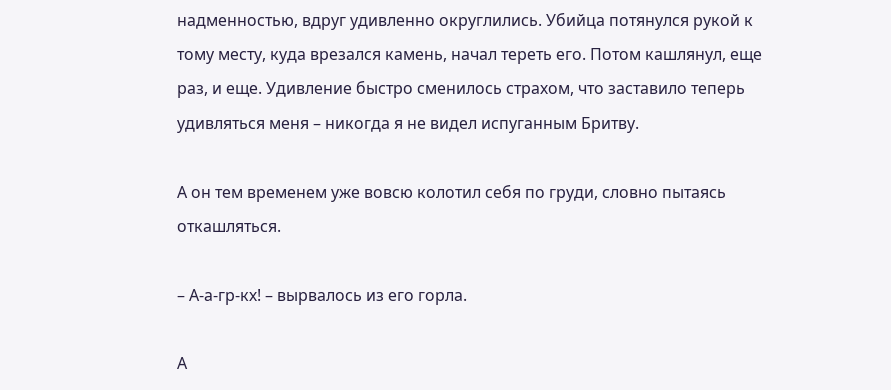надменностью, вдруг удивленно округлились. Убийца потянулся рукой к тому месту, куда врезался камень, начал тереть его. Потом кашлянул, еще раз, и еще. Удивление быстро сменилось страхом, что заставило теперь удивляться меня – никогда я не видел испуганным Бритву.

А он тем временем уже вовсю колотил себя по груди, словно пытаясь откашляться.

– А-а-гр-кх! – вырвалось из его горла.

А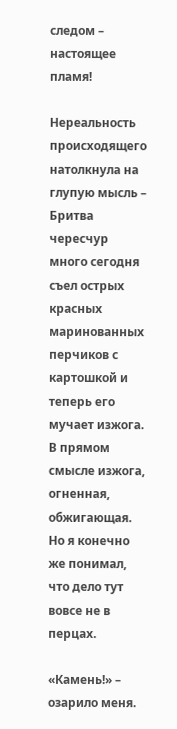следом – настоящее пламя!

Нереальность происходящего натолкнула на глупую мысль – Бритва чересчур много сегодня съел острых красных маринованных перчиков с картошкой и теперь его мучает изжога. В прямом смысле изжога, огненная, обжигающая. Но я конечно же понимал, что дело тут вовсе не в перцах.

«Камень!» – озарило меня.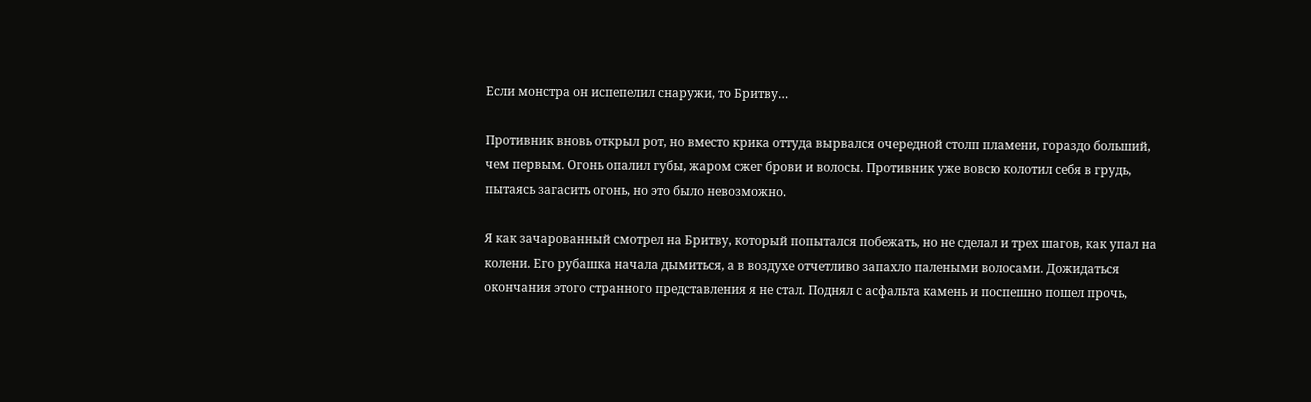Если монстра он испепелил снаружи, то Бритву…

Противник вновь открыл рот, но вместо крика оттуда вырвался очередной столп пламени, гораздо больший, чем первым. Огонь опалил губы, жаром сжег брови и волосы. Противник уже вовсю колотил себя в грудь, пытаясь загасить огонь, но это было невозможно.

Я как зачарованный смотрел на Бритву, который попытался побежать, но не сделал и трех шагов, как упал на колени. Его рубашка начала дымиться, а в воздухе отчетливо запахло палеными волосами. Дожидаться окончания этого странного представления я не стал. Поднял с асфальта камень и поспешно пошел прочь,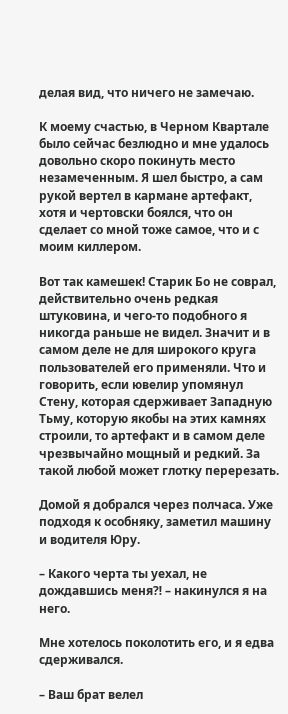делая вид, что ничего не замечаю.

К моему счастью, в Черном Квартале было сейчас безлюдно и мне удалось довольно скоро покинуть место незамеченным. Я шел быстро, а сам рукой вертел в кармане артефакт, хотя и чертовски боялся, что он сделает со мной тоже самое, что и с моим киллером.

Вот так камешек! Старик Бо не соврал, действительно очень редкая штуковина, и чего-то подобного я никогда раньше не видел. Значит и в самом деле не для широкого круга пользователей его применяли. Что и говорить, если ювелир упомянул Стену, которая сдерживает Западную Тьму, которую якобы на этих камнях строили, то артефакт и в самом деле чрезвычайно мощный и редкий. За такой любой может глотку перерезать.

Домой я добрался через полчаса. Уже подходя к особняку, заметил машину и водителя Юру.

– Какого черта ты уехал, не дождавшись меня⁈ – накинулся я на него.

Мне хотелось поколотить его, и я едва сдерживался.

– Ваш брат велел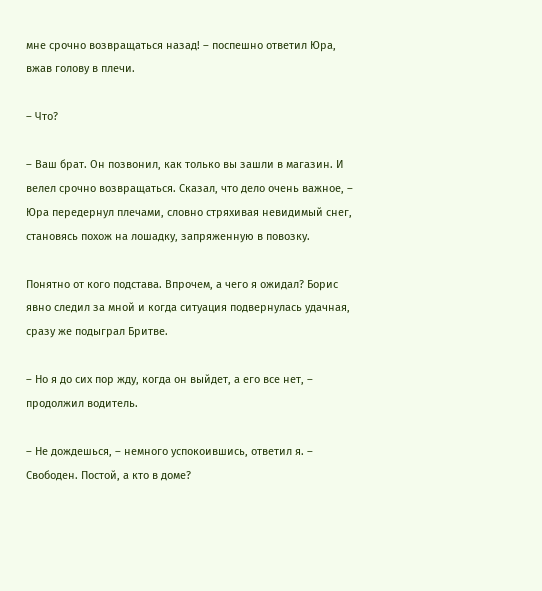мне срочно возвращаться назад! – поспешно ответил Юра, вжав голову в плечи.

– Что?

– Ваш брат. Он позвонил, как только вы зашли в магазин. И велел срочно возвращаться. Сказал, что дело очень важное, – Юра передернул плечами, словно стряхивая невидимый снег, становясь похож на лошадку, запряженную в повозку.

Понятно от кого подстава. Впрочем, а чего я ожидал? Борис явно следил за мной и когда ситуация подвернулась удачная, сразу же подыграл Бритве.

– Но я до сих пор жду, когда он выйдет, а его все нет, – продолжил водитель.

– Не дождешься, – немного успокоившись, ответил я. – Свободен. Постой, а кто в доме?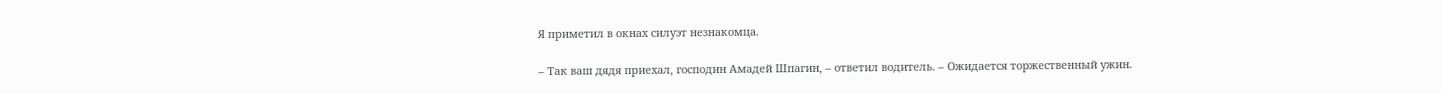Я приметил в окнах силуэт незнакомца.

– Так ваш дядя приехал, господин Амадей Шпагин, – ответил водитель. – Ожидается торжественный ужин.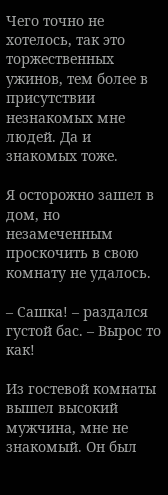Чего точно не хотелось, так это торжественных ужинов, тем более в присутствии незнакомых мне людей. Да и знакомых тоже.

Я осторожно зашел в дом, но незамеченным проскочить в свою комнату не удалось.

– Сашка! – раздался густой бас. – Вырос то как!

Из гостевой комнаты вышел высокий мужчина, мне не знакомый. Он был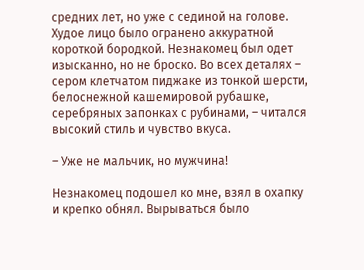средних лет, но уже с сединой на голове. Худое лицо было огранено аккуратной короткой бородкой. Незнакомец был одет изысканно, но не броско. Во всех деталях – сером клетчатом пиджаке из тонкой шерсти, белоснежной кашемировой рубашке, серебряных запонках с рубинами, – читался высокий стиль и чувство вкуса.

– Уже не мальчик, но мужчина!

Незнакомец подошел ко мне, взял в охапку и крепко обнял. Вырываться было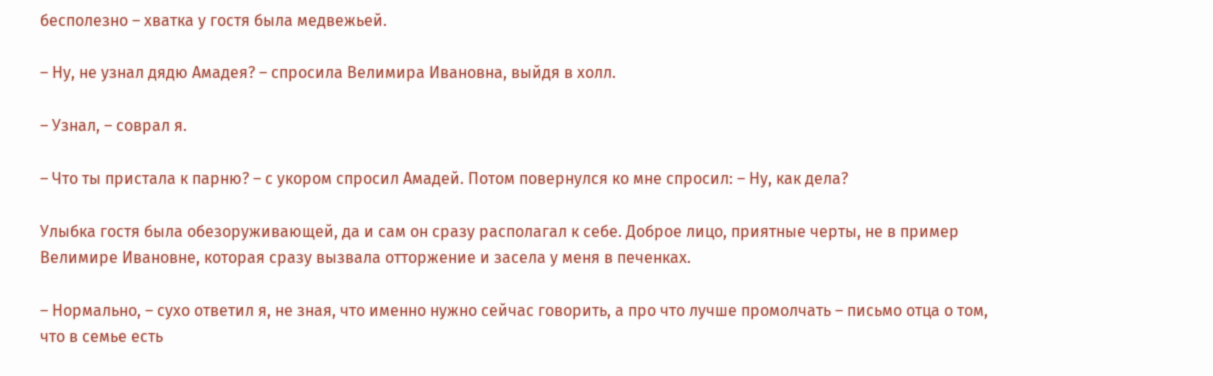бесполезно – хватка у гостя была медвежьей.

– Ну, не узнал дядю Амадея? – спросила Велимира Ивановна, выйдя в холл.

– Узнал, – соврал я.

– Что ты пристала к парню? – с укором спросил Амадей. Потом повернулся ко мне спросил: – Ну, как дела?

Улыбка гостя была обезоруживающей, да и сам он сразу располагал к себе. Доброе лицо, приятные черты, не в пример Велимире Ивановне, которая сразу вызвала отторжение и засела у меня в печенках.

– Нормально, – сухо ответил я, не зная, что именно нужно сейчас говорить, а про что лучше промолчать – письмо отца о том, что в семье есть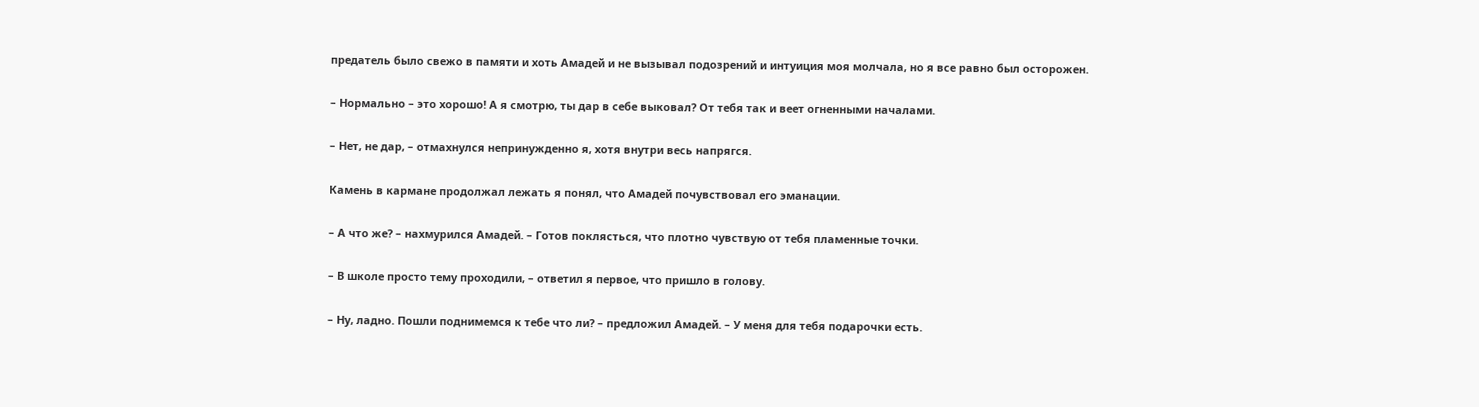предатель было свежо в памяти и хоть Амадей и не вызывал подозрений и интуиция моя молчала, но я все равно был осторожен.

– Нормально – это хорошо! А я смотрю, ты дар в себе выковал? От тебя так и веет огненными началами.

– Нет, не дар, – отмахнулся непринужденно я, хотя внутри весь напрягся.

Камень в кармане продолжал лежать я понял, что Амадей почувствовал его эманации.

– А что же? – нахмурился Амадей. – Готов поклясться, что плотно чувствую от тебя пламенные точки.

– В школе просто тему проходили, – ответил я первое, что пришло в голову.

– Ну, ладно. Пошли поднимемся к тебе что ли? – предложил Амадей. – У меня для тебя подарочки есть.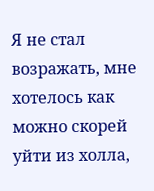Я не стал возражать, мне хотелось как можно скорей уйти из холла,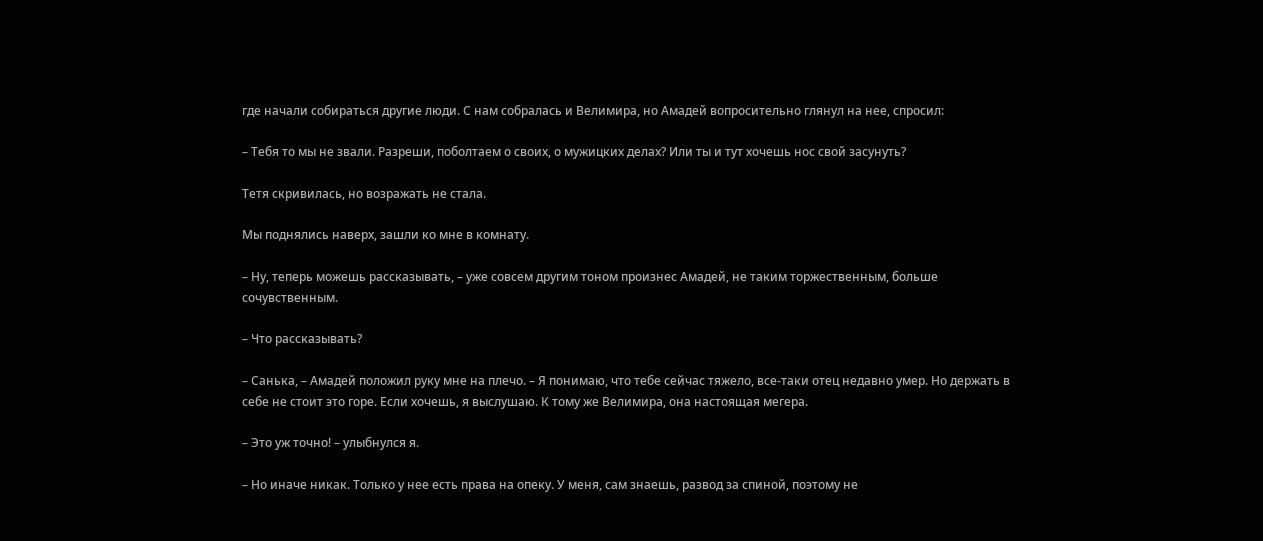где начали собираться другие люди. С нам собралась и Велимира, но Амадей вопросительно глянул на нее, спросил:

– Тебя то мы не звали. Разреши, поболтаем о своих, о мужицких делах? Или ты и тут хочешь нос свой засунуть?

Тетя скривилась, но возражать не стала.

Мы поднялись наверх, зашли ко мне в комнату.

– Ну, теперь можешь рассказывать, – уже совсем другим тоном произнес Амадей, не таким торжественным, больше сочувственным.

– Что рассказывать?

– Санька, – Амадей положил руку мне на плечо. – Я понимаю, что тебе сейчас тяжело, все-таки отец недавно умер. Но держать в себе не стоит это горе. Если хочешь, я выслушаю. К тому же Велимира, она настоящая мегера.

– Это уж точно! – улыбнулся я.

– Но иначе никак. Только у нее есть права на опеку. У меня, сам знаешь, развод за спиной, поэтому не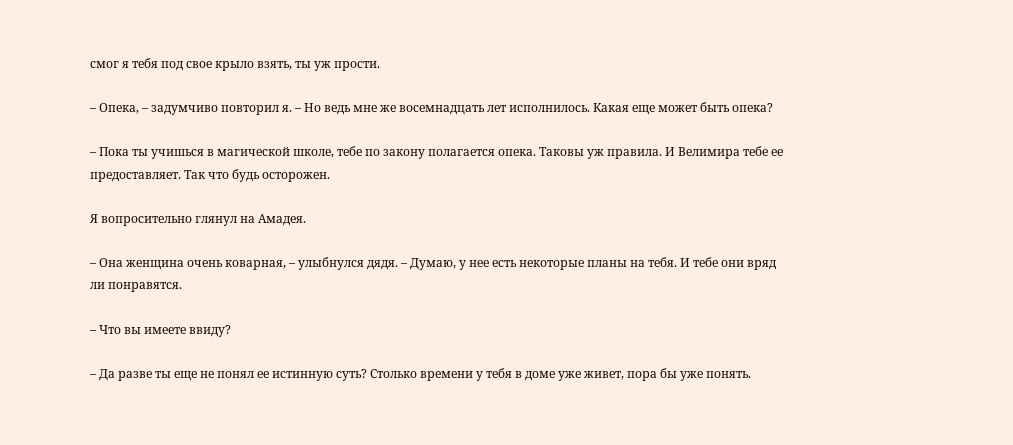смог я тебя под свое крыло взять, ты уж прости.

– Опека, – задумчиво повторил я. – Но ведь мне же восемнадцать лет исполнилось. Какая еще может быть опека?

– Пока ты учишься в магической школе, тебе по закону полагается опека. Таковы уж правила. И Велимира тебе ее предоставляет. Так что будь осторожен.

Я вопросительно глянул на Амадея.

– Она женщина очень коварная, – улыбнулся дядя. – Думаю, у нее есть некоторые планы на тебя. И тебе они вряд ли понравятся.

– Что вы имеете ввиду?

– Да разве ты еще не понял ее истинную суть? Столько времени у тебя в доме уже живет, пора бы уже понять.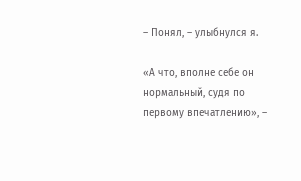– Понял, – улыбнулся я.

«А что, вполне себе он нормальный, судя по первому впечатлению», –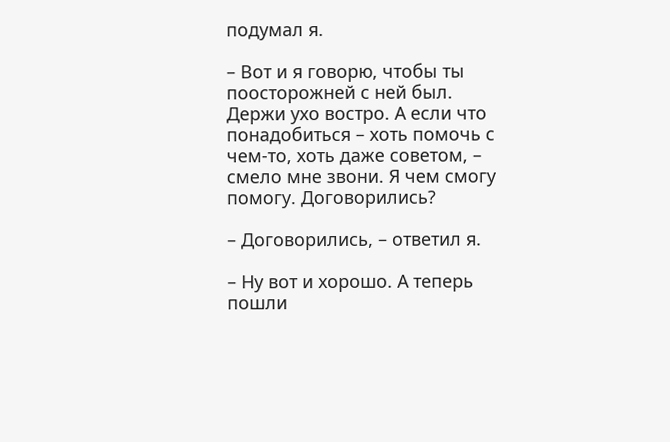подумал я.

– Вот и я говорю, чтобы ты поосторожней с ней был. Держи ухо востро. А если что понадобиться – хоть помочь с чем-то, хоть даже советом, – смело мне звони. Я чем смогу помогу. Договорились?

– Договорились, – ответил я.

– Ну вот и хорошо. А теперь пошли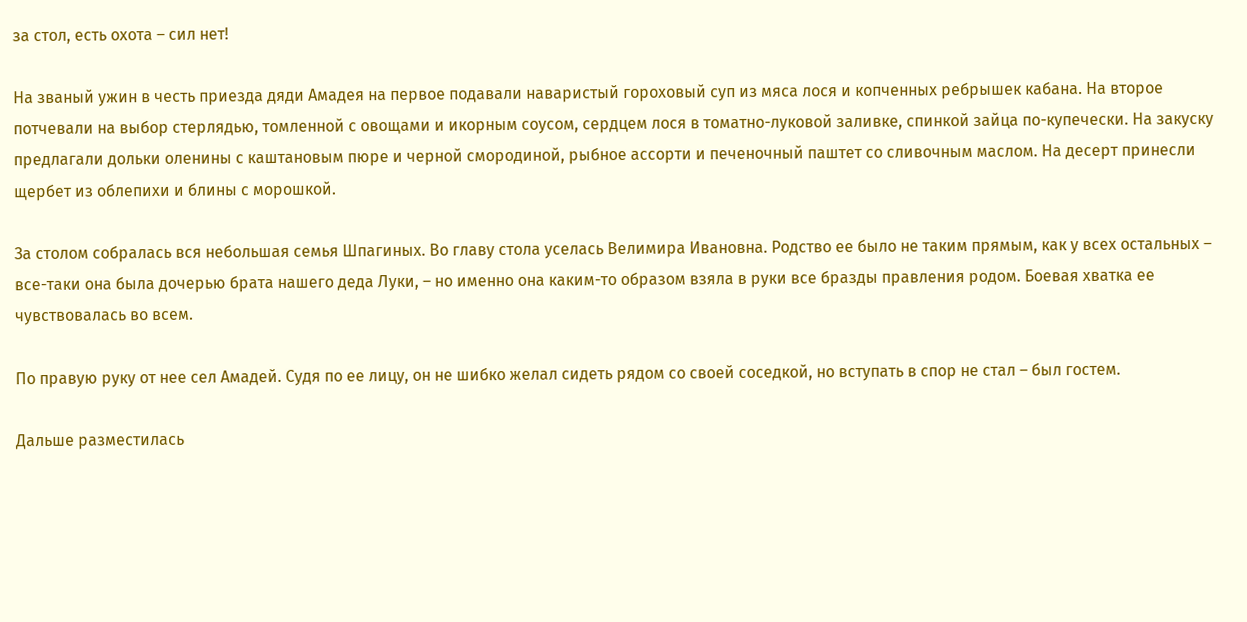за стол, есть охота – сил нет!

На званый ужин в честь приезда дяди Амадея на первое подавали наваристый гороховый суп из мяса лося и копченных ребрышек кабана. На второе потчевали на выбор стерлядью, томленной с овощами и икорным соусом, сердцем лося в томатно-луковой заливке, спинкой зайца по-купечески. На закуску предлагали дольки оленины с каштановым пюре и черной смородиной, рыбное ассорти и печеночный паштет со сливочным маслом. На десерт принесли щербет из облепихи и блины с морошкой.

За столом собралась вся небольшая семья Шпагиных. Во главу стола уселась Велимира Ивановна. Родство ее было не таким прямым, как у всех остальных – все-таки она была дочерью брата нашего деда Луки, – но именно она каким-то образом взяла в руки все бразды правления родом. Боевая хватка ее чувствовалась во всем.

По правую руку от нее сел Амадей. Судя по ее лицу, он не шибко желал сидеть рядом со своей соседкой, но вступать в спор не стал – был гостем.

Дальше разместилась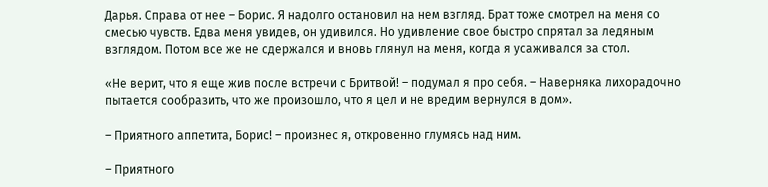Дарья. Справа от нее – Борис. Я надолго остановил на нем взгляд. Брат тоже смотрел на меня со смесью чувств. Едва меня увидев, он удивился. Но удивление свое быстро спрятал за ледяным взглядом. Потом все же не сдержался и вновь глянул на меня, когда я усаживался за стол.

«Не верит, что я еще жив после встречи с Бритвой! – подумал я про себя. – Наверняка лихорадочно пытается сообразить, что же произошло, что я цел и не вредим вернулся в дом».

– Приятного аппетита, Борис! – произнес я, откровенно глумясь над ним.

– Приятного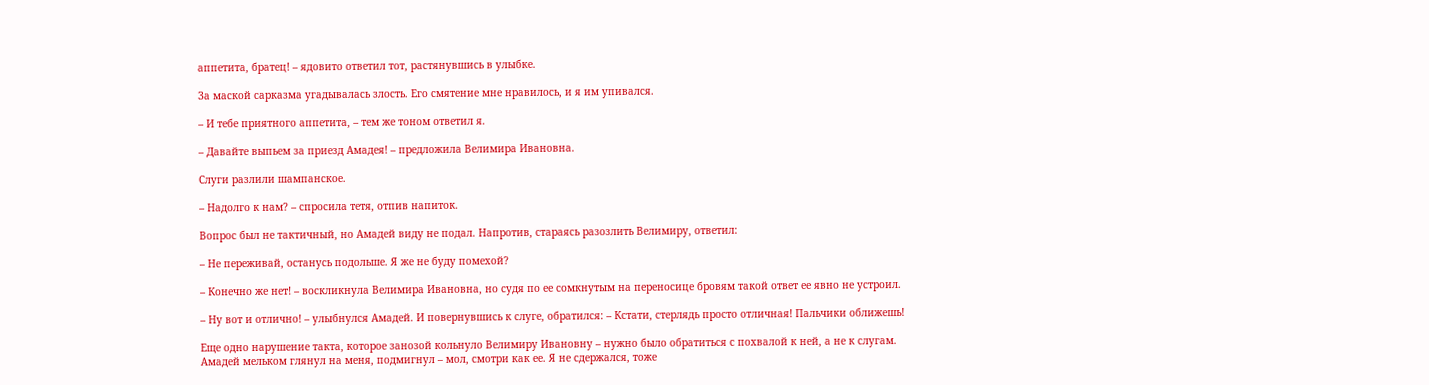аппетита, братец! – ядовито ответил тот, растянувшись в улыбке.

За маской сарказма угадывалась злость. Его смятение мне нравилось, и я им упивался.

– И тебе приятного аппетита, – тем же тоном ответил я.

– Давайте выпьем за приезд Амадея! – предложила Велимира Ивановна.

Слуги разлили шампанское.

– Надолго к нам? – спросила тетя, отпив напиток.

Вопрос был не тактичный, но Амадей виду не подал. Напротив, стараясь разозлить Велимиру, ответил:

– Не переживай, останусь подольше. Я же не буду помехой?

– Конечно же нет! – воскликнула Велимира Ивановна, но судя по ее сомкнутым на переносице бровям такой ответ ее явно не устроил.

– Ну вот и отлично! – улыбнулся Амадей. И повернувшись к слуге, обратился: – Кстати, стерлядь просто отличная! Пальчики оближешь!

Еще одно нарушение такта, которое занозой кольнуло Велимиру Ивановну – нужно было обратиться с похвалой к ней, а не к слугам. Амадей мельком глянул на меня, подмигнул – мол, смотри как ее. Я не сдержался, тоже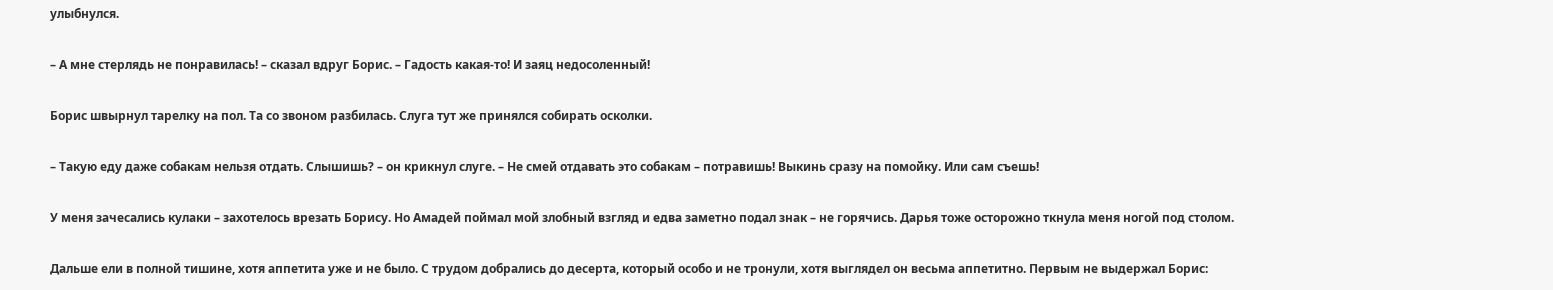улыбнулся.

– А мне стерлядь не понравилась! – сказал вдруг Борис. – Гадость какая-то! И заяц недосоленный!

Борис швырнул тарелку на пол. Та со звоном разбилась. Слуга тут же принялся собирать осколки.

– Такую еду даже собакам нельзя отдать. Слышишь? – он крикнул слуге. – Не смей отдавать это собакам – потравишь! Выкинь сразу на помойку. Или сам съешь!

У меня зачесались кулаки – захотелось врезать Борису. Но Амадей поймал мой злобный взгляд и едва заметно подал знак – не горячись. Дарья тоже осторожно ткнула меня ногой под столом.

Дальше ели в полной тишине, хотя аппетита уже и не было. С трудом добрались до десерта, который особо и не тронули, хотя выглядел он весьма аппетитно. Первым не выдержал Борис: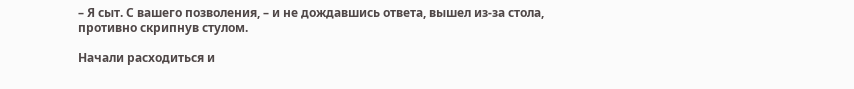– Я сыт. С вашего позволения, – и не дождавшись ответа, вышел из-за стола, противно скрипнув стулом.

Начали расходиться и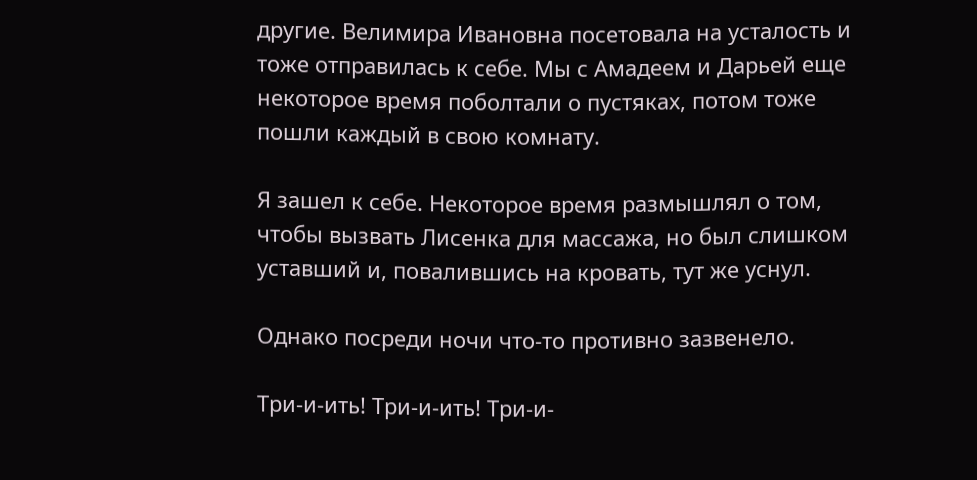другие. Велимира Ивановна посетовала на усталость и тоже отправилась к себе. Мы с Амадеем и Дарьей еще некоторое время поболтали о пустяках, потом тоже пошли каждый в свою комнату.

Я зашел к себе. Некоторое время размышлял о том, чтобы вызвать Лисенка для массажа, но был слишком уставший и, повалившись на кровать, тут же уснул.

Однако посреди ночи что-то противно зазвенело.

Три-и-ить! Три-и-ить! Три-и-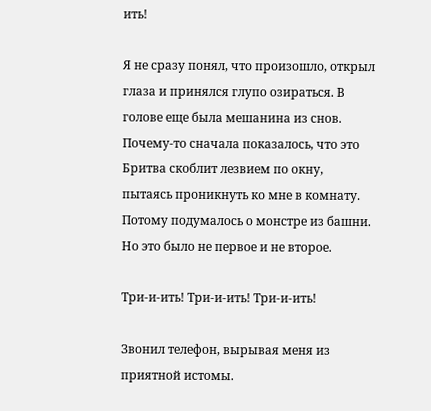ить!

Я не сразу понял, что произошло, открыл глаза и принялся глупо озираться. В голове еще была мешанина из снов. Почему-то сначала показалось, что это Бритва скоблит лезвием по окну, пытаясь проникнуть ко мне в комнату. Потому подумалось о монстре из башни. Но это было не первое и не второе.

Три-и-ить! Три-и-ить! Три-и-ить!

Звонил телефон, вырывая меня из приятной истомы.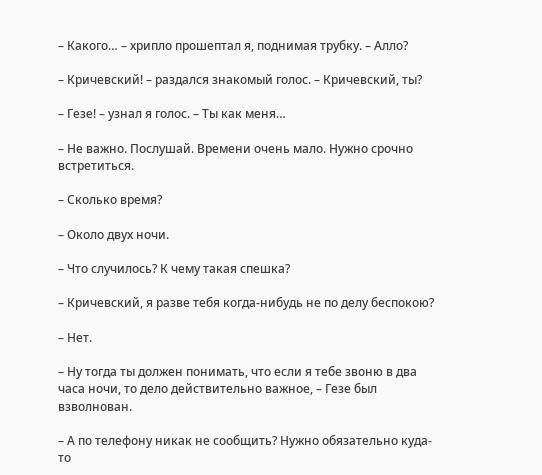– Какого… – хрипло прошептал я, поднимая трубку. – Алло?

– Кричевский! – раздался знакомый голос. – Кричевский, ты?

– Гезе! – узнал я голос. – Ты как меня…

– Не важно. Послушай. Времени очень мало. Нужно срочно встретиться.

– Сколько время?

– Около двух ночи.

– Что случилось? К чему такая спешка?

– Кричевский, я разве тебя когда-нибудь не по делу беспокою?

– Нет.

– Ну тогда ты должен понимать, что если я тебе звоню в два часа ночи, то дело действительно важное, – Гезе был взволнован.

– А по телефону никак не сообщить? Нужно обязательно куда-то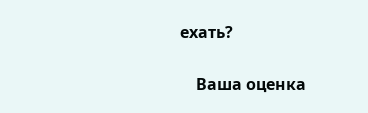ехать?


    Ваша оценка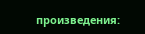произведения: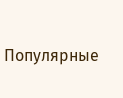Популярные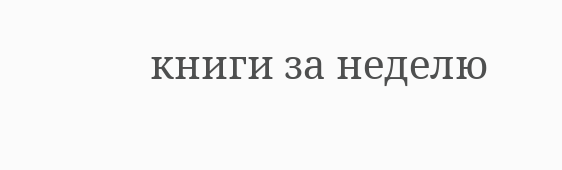книги за неделю